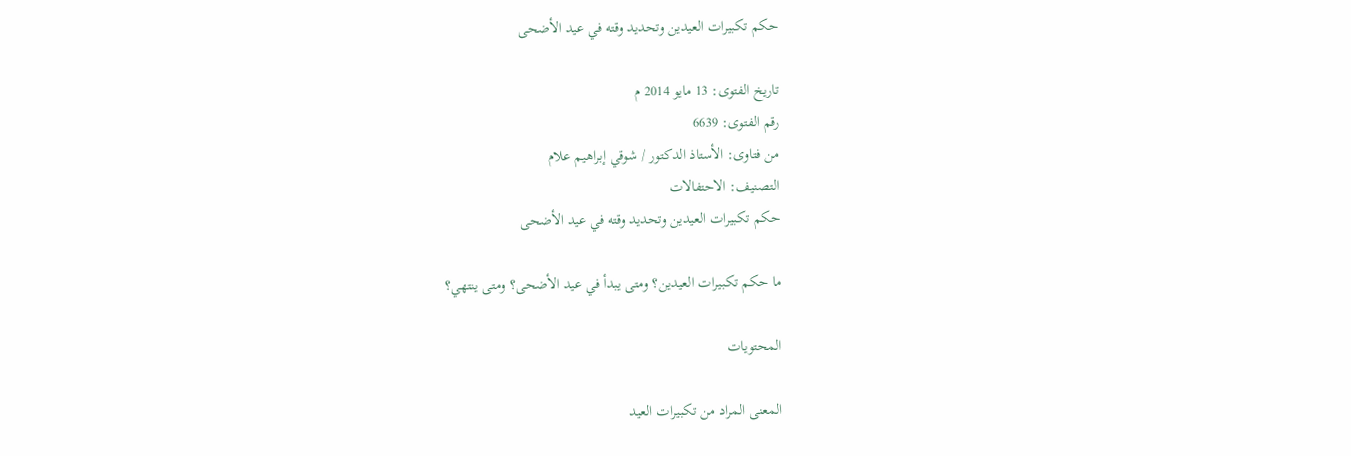حكم تكبيرات العيدين وتحديد وقته في عيد الأضحى

تاريخ الفتوى: 13 مايو 2014 م
رقم الفتوى: 6639
من فتاوى: الأستاذ الدكتور / شوقي إبراهيم علام
التصنيف: الاحتفالات
حكم تكبيرات العيدين وتحديد وقته في عيد الأضحى

ما حكم تكبيرات العيدين؟ ومتى يبدأ في عيد الأضحى؟ ومتى ينتهي؟

المحتويات

المعنى المراد من تكبيرات العيد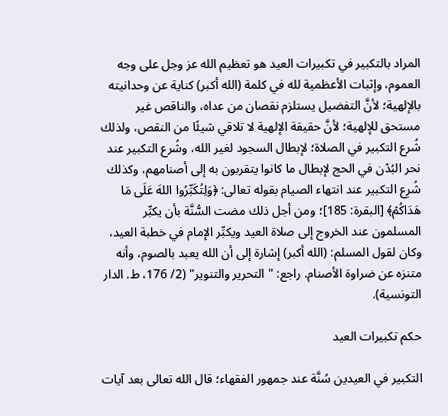المراد بالتكبير في تكبيرات العيد هو تعظيم الله عز وجل على وجه العموم، وإثبات الأعظمية لله في كلمة (الله أكبر) كناية عن وحدانيته بالإلهية؛ لأنَّ التفضيل يستلزم نقصان من عداه، والناقص غير مستحق للإلهية؛ لأنَّ حقيقة الإلهية لا تلاقي شيئًا من النقص، ولذلك شُرع التكبير في الصلاة؛ لإبطال السجود لغير الله، وشُرع التكبير عند نحر البُدْن في الحج لإبطال ما كانوا يتقربون به إلى أصنامهم، وكذلك شُرِع التكبير عند انتهاء الصيام بقوله تعالى: ﴿وَلِتُكَبِّرُوا اللهَ عَلَى مَا هَدَاكُمْ﴾ [البقرة: 185]؛ ومن أجل ذلك مضت السُّنَّة بأن يكبِّر المسلمون عند الخروج إلى صلاة العيد ويكبِّر الإمام في خطبة العيد، وكان لقول المسلم: (الله أكبر) إشارة إلى أن الله يعبد بالصوم، وأنه متنزه عن ضراوة الأصنام. راجع: "التحرير والتنوير" (2/ 176، ط. الدار التونسية).

حكم تكبيرات العيد

التكبير في العيدين سُنَّة عند جمهور الفقهاء؛ قال الله تعالى بعد آيات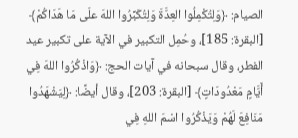الصيام: ﴿وَلِتُكْمِلُوا العِدَّةَ وَلِتُكَبِّرُوا اللهَ علَى مَا هَدَاكُمْ﴾ [البقرة: 185]، وحُمِل التكبير في الآية على تكبير عيد الفطر، وقال سبحانه في آيات الحج: ﴿وَاذْكُرُوا اللهَ فِي أَيَّامٍ مَعْدُودَاتٍ﴾ [البقرة: 203]، وقال أيضًا: ﴿لِيَشْهَدُوا مَنَافِعَ لَهُمْ وَيَذْكُرُوا اسْمَ اللهِ فِي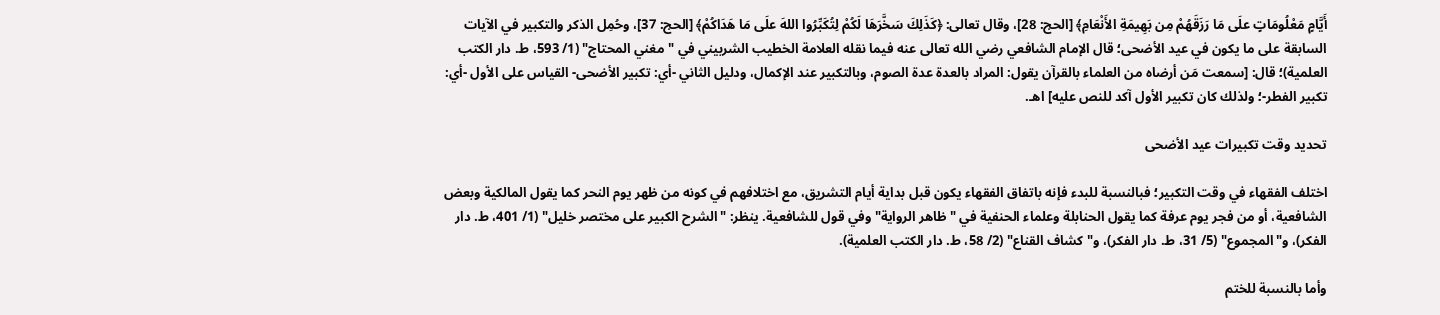أَيَّامٍ مَعْلُومَاتٍ علَى مَا رَزَقَهُمْ مِن بَهِيمَةِ الأَنْعَامِ﴾ [الحج: 28]، وقال تعالى: ﴿كَذَلِكَ سَخَّرَهَا لَكُمْ لِتُكَبِّرُوا اللهَ علَى مَا هَدَاكُمْ﴾ [الحج: 37]، وحُمِل الذكر والتكبير في الآيات السابقة على ما يكون في عيد الأضحى؛ قال الإمام الشافعي رضي الله تعالى عنه فيما نقله العلامة الخطيب الشربيني في "مغني المحتاج" (1/ 593، ط. دار الكتب العلمية)؛ قال: [سمعت مَن أرضاه من العلماء بالقرآن يقول: المراد بالعدة عدة الصوم، وبالتكبير عند الإكمال، ودليل الثاني -أي: تكبير الأضحى- القياس على الأول -أي: تكبير الفطر-؛ ولذلك كان تكبير الأول آكد للنص عليه] اهـ.

تحديد وقت تكبيرات عيد الأضحى

اختلف الفقهاء في وقت التكبير؛ فبالنسبة للبدء فإنه باتفاق الفقهاء يكون قبل بداية أيام التشريق، مع اختلافهم في كونه من ظهر يوم النحر كما يقول المالكية وبعض الشافعية، أو من فجر يوم عرفة كما يقول الحنابلة وعلماء الحنفية في "ظاهر الرواية" وفي قول للشافعية. ينظر: "الشرح الكبير على مختصر خليل" (1/ 401، ط. دار الفكر)، و"المجموع" (5/ 31، ط. دار الفكر)، و"كشاف القناع" (2/ 58، ط. دار الكتب العلمية).

وأما بالنسبة للختم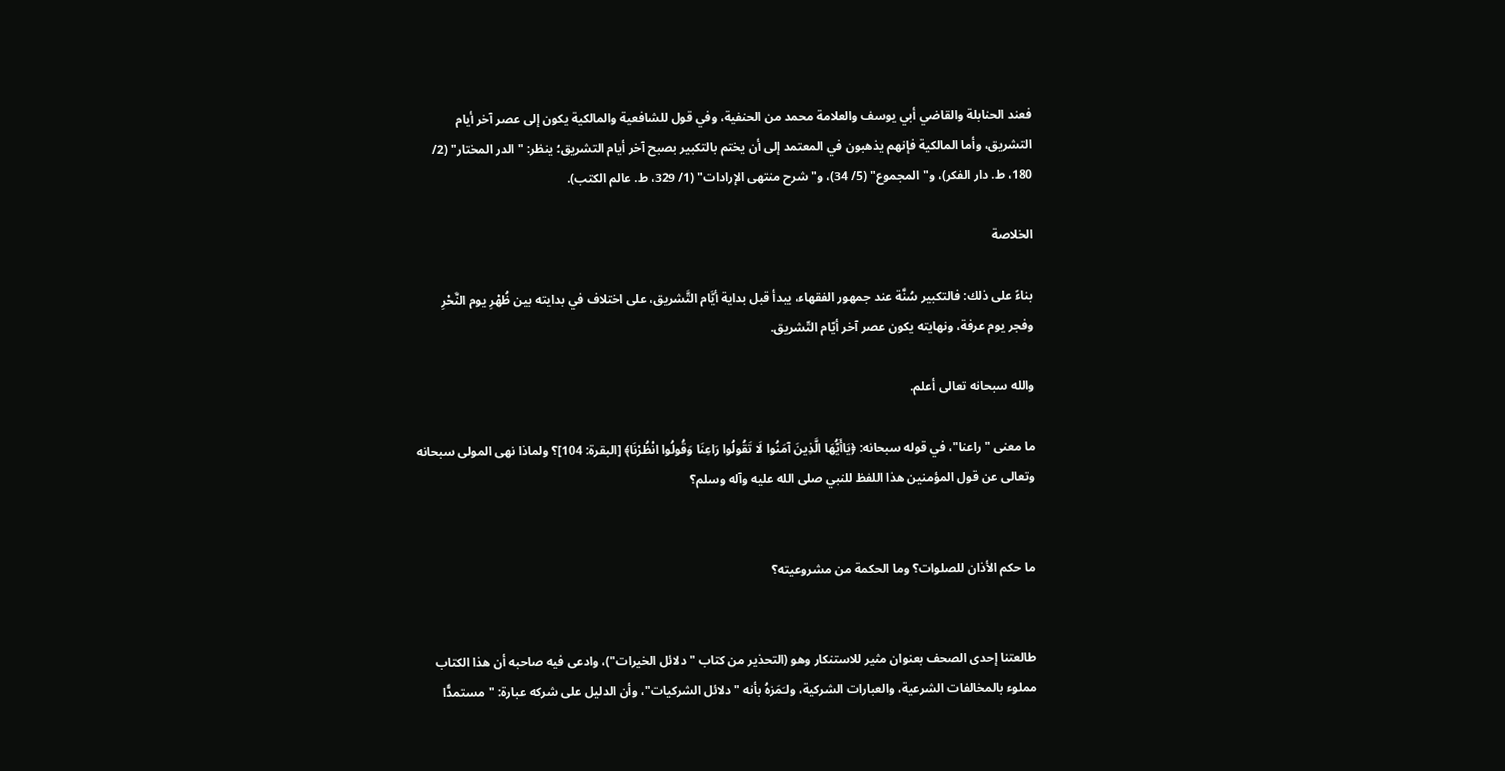فعند الحنابلة والقاضي أبي يوسف والعلامة محمد من الحنفية، وفي قول للشافعية والمالكية يكون إلى عصر آخر أيام التشريق، وأما المالكية فإنهم يذهبون في المعتمد إلى أن يختم بالتكبير بصبح آخر أيام التشريق؛ ينظر: "الدر المختار" (2/ 180، ط. دار الفكر)، و"المجموع" (5/ 34)، و"شرح منتهى الإرادات" (1/ 329، ط. عالم الكتب).

الخلاصة

بناءً على ذلك: فالتكبير سُنَّة عند جمهور الفقهاء، يبدأ قبل بداية أيَّام التَّشريق، على اختلاف في بدايته بين ظُهْرِ يوم النَّحْرِ وفجر يوم عرفة، ونهايته يكون عصر آخر أيّام التّشريق.

والله سبحانه تعالى أعلم.

ما معنى "راعنا"، في قوله سبحانه: ﴿يَاأَيُّهَا الَّذِينَ آمَنُوا لَا تَقُولُوا رَاعِنَا وَقُولُوا انْظُرْنَا﴾ [البقرة: 104]؟ ولماذا نهى المولى سبحانه وتعالى عن قول المؤمنين هذا اللفظ للنبي صلى الله عليه وآله وسلم؟


ما حكم الأذان للصلوات؟ وما الحكمة من مشروعيته؟


طالعتنا إحدى الصحف بعنوان مثير للاستنكار وهو (التحذير من كتاب "دلائل الخيرات")، وادعى فيه صاحبه أن هذا الكتاب مملوء بالمخالفات الشرعية، والعبارات الشركية، ولـَمَزهُ بأنه "دلائل الشركيات"، وأن الدليل على شركه عبارة: "مستمدًّا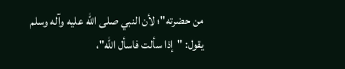من حضرته"؛ لأن النبي صلى الله عليه وآله وسلم يقول: "إذا سألت فاسأل الله"،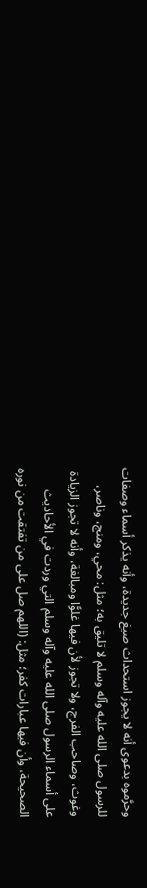وحرَّموه بدعوى أنه لا يجوز استحداث صيغ جديدة، وأنه يذكر أسماء وصفات للرسول صلى الله عليه وآله وسلم لا تليق به؛ مثل: محي، ومنج، وناصر، وغوث، وصاحب الفرج، ولا تجوز لأن فيها غلوًّا ومبالغة، وأنه لا تجوز الزيادة على أسماء الرسول صلى الله عليه وآله وسلم التي وردت في الأحاديث الصحيحة، وأن فيها عبارات كفر؛ مثل: (اللهم صل على من تفتقت من نوره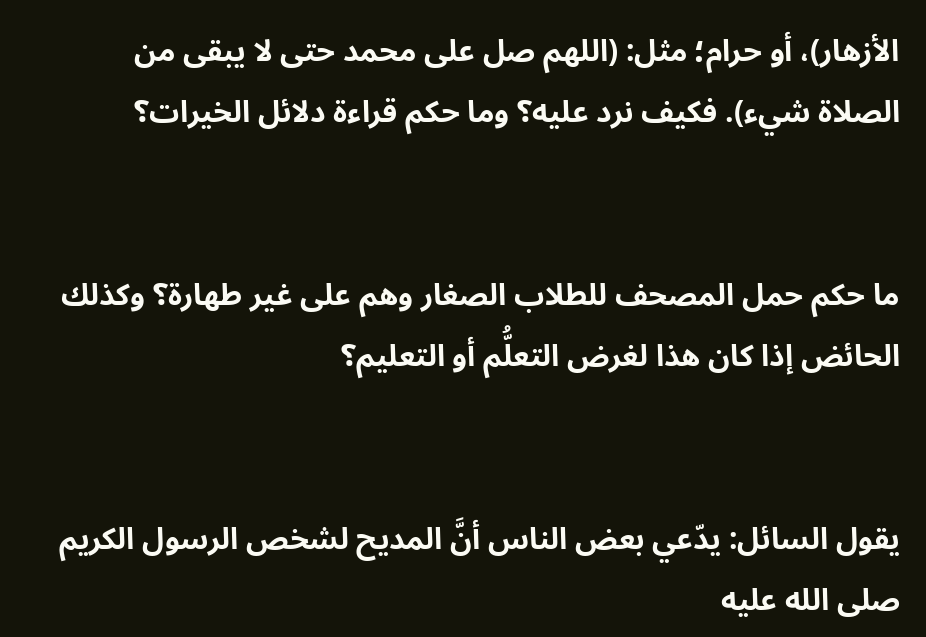الأزهار)، أو حرام؛ مثل: (اللهم صل على محمد حتى لا يبقى من الصلاة شيء). فكيف نرد عليه؟ وما حكم قراءة دلائل الخيرات؟


ما حكم حمل المصحف للطلاب الصغار وهم على غير طهارة؟ وكذلك الحائض إذا كان هذا لغرض التعلُّم أو التعليم؟


يقول السائل: يدّعي بعض الناس أنَّ المديح لشخص الرسول الكريم صلى الله عليه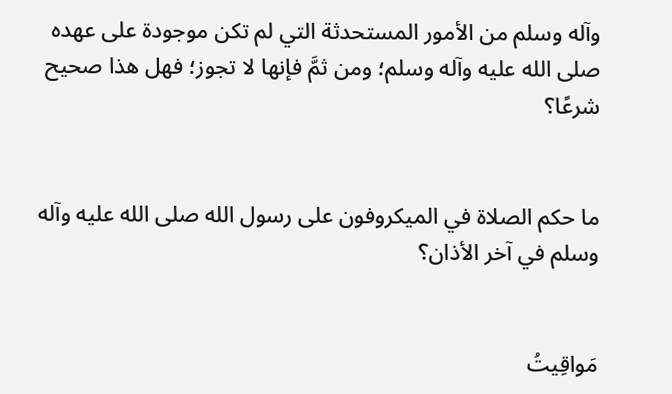وآله وسلم من الأمور المستحدثة التي لم تكن موجودة على عهده صلى الله عليه وآله وسلم؛ ومن ثمَّ فإنها لا تجوز؛ فهل هذا صحيح شرعًا؟


ما حكم الصلاة في الميكروفون على رسول الله صلى الله عليه وآله وسلم في آخر الأذان؟


مَواقِيتُ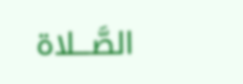الصَّـــلاة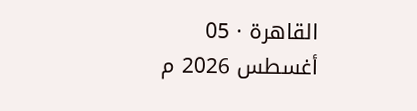القاهرة · 05 أغسطس 2026 م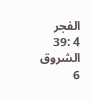الفجر
4 :39
الشروق
6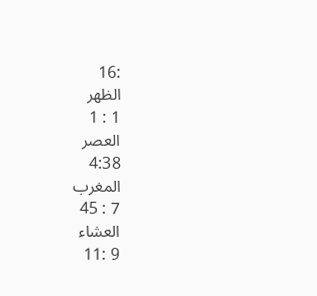:16
الظهر
1 : 1
العصر
4:38
المغرب
7 : 45
العشاء
9 :11